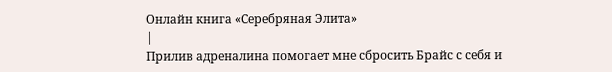Онлайн книга «Серебряная Элита»
|
Прилив адреналина помогает мне сбросить Брайс с себя и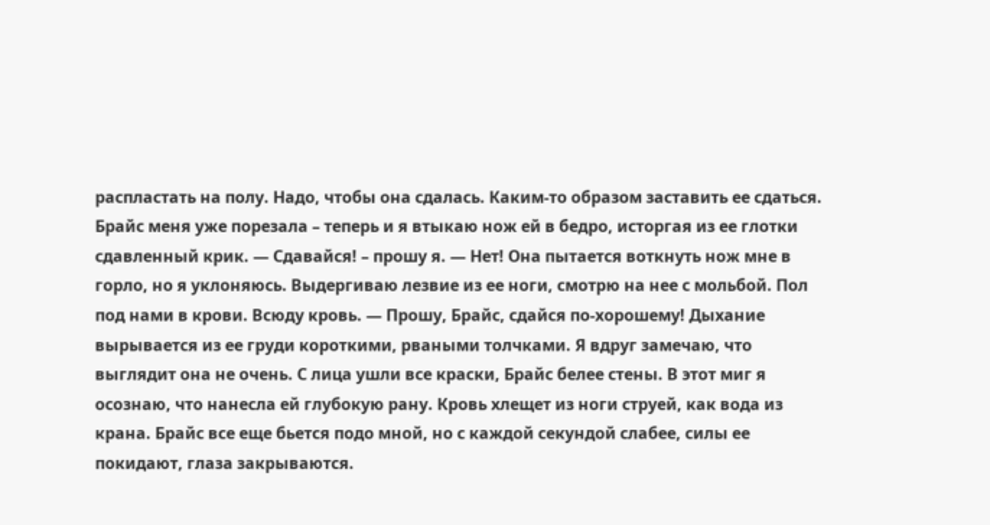распластать на полу. Надо, чтобы она сдалась. Каким-то образом заставить ее сдаться. Брайс меня уже порезала – теперь и я втыкаю нож ей в бедро, исторгая из ее глотки сдавленный крик. — Сдавайся! – прошу я. — Нет! Она пытается воткнуть нож мне в горло, но я уклоняюсь. Выдергиваю лезвие из ее ноги, смотрю на нее с мольбой. Пол под нами в крови. Всюду кровь. — Прошу, Брайс, сдайся по-хорошему! Дыхание вырывается из ее груди короткими, рваными толчками. Я вдруг замечаю, что выглядит она не очень. С лица ушли все краски, Брайс белее стены. В этот миг я осознаю, что нанесла ей глубокую рану. Кровь хлещет из ноги струей, как вода из крана. Брайс все еще бьется подо мной, но с каждой секундой слабее, силы ее покидают, глаза закрываются.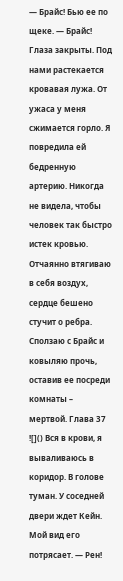— Брайс! Бью ее по щеке. — Брайс! Глаза закрыты. Под нами растекается кровавая лужа. От ужаса у меня сжимается горло. Я повредила ей бедренную артерию. Никогда не видела, чтобы человек так быстро истек кровью. Отчаянно втягиваю в себя воздух, сердце бешено стучит о ребра. Сползаю с Брайс и ковыляю прочь, оставив ее посреди комнаты – мертвой. Глава 37 ![]() Вся в крови, я вываливаюсь в коридор. В голове туман. У соседней двери ждет Кейн. Мой вид его потрясает. — Рен!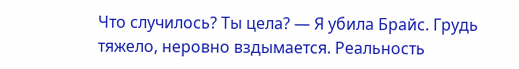Что случилось? Ты цела? — Я убила Брайс. Грудь тяжело, неровно вздымается. Реальность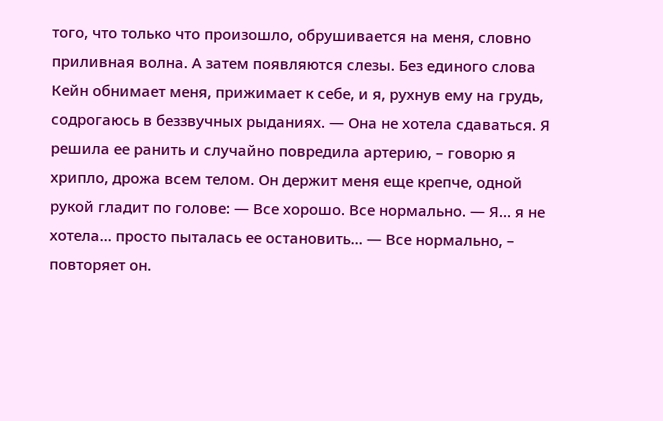того, что только что произошло, обрушивается на меня, словно приливная волна. А затем появляются слезы. Без единого слова Кейн обнимает меня, прижимает к себе, и я, рухнув ему на грудь, содрогаюсь в беззвучных рыданиях. — Она не хотела сдаваться. Я решила ее ранить и случайно повредила артерию, – говорю я хрипло, дрожа всем телом. Он держит меня еще крепче, одной рукой гладит по голове: — Все хорошо. Все нормально. — Я… я не хотела… просто пыталась ее остановить… — Все нормально, – повторяет он.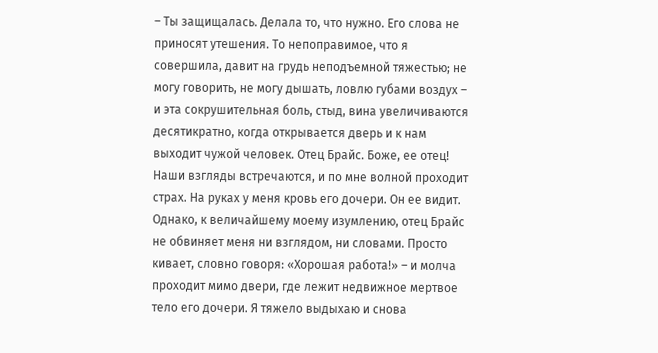– Ты защищалась. Делала то, что нужно. Его слова не приносят утешения. То непоправимое, что я совершила, давит на грудь неподъемной тяжестью; не могу говорить, не могу дышать, ловлю губами воздух – и эта сокрушительная боль, стыд, вина увеличиваются десятикратно, когда открывается дверь и к нам выходит чужой человек. Отец Брайс. Боже, ее отец! Наши взгляды встречаются, и по мне волной проходит страх. На руках у меня кровь его дочери. Он ее видит. Однако, к величайшему моему изумлению, отец Брайс не обвиняет меня ни взглядом, ни словами. Просто кивает, словно говоря: «Хорошая работа!» – и молча проходит мимо двери, где лежит недвижное мертвое тело его дочери. Я тяжело выдыхаю и снова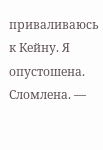приваливаюсь к Кейну. Я опустошена. Сломлена. —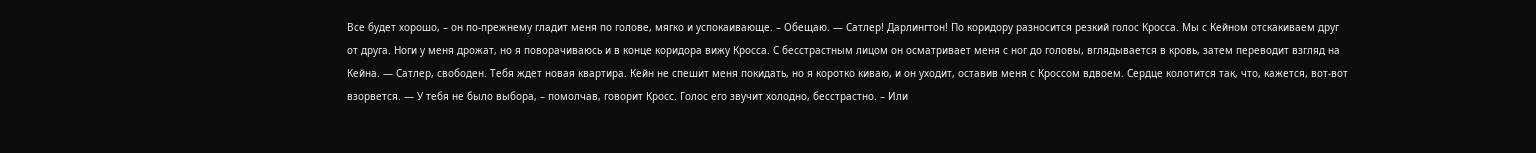Все будет хорошо, – он по-прежнему гладит меня по голове, мягко и успокаивающе. – Обещаю. — Сатлер! Дарлингтон! По коридору разносится резкий голос Кросса. Мы с Кейном отскакиваем друг от друга. Ноги у меня дрожат, но я поворачиваюсь и в конце коридора вижу Кросса. С бесстрастным лицом он осматривает меня с ног до головы, вглядывается в кровь, затем переводит взгляд на Кейна. — Сатлер, свободен. Тебя ждет новая квартира. Кейн не спешит меня покидать, но я коротко киваю, и он уходит, оставив меня с Кроссом вдвоем. Сердце колотится так, что, кажется, вот-вот взорвется. — У тебя не было выбора, – помолчав, говорит Кросс. Голос его звучит холодно, бесстрастно. – Или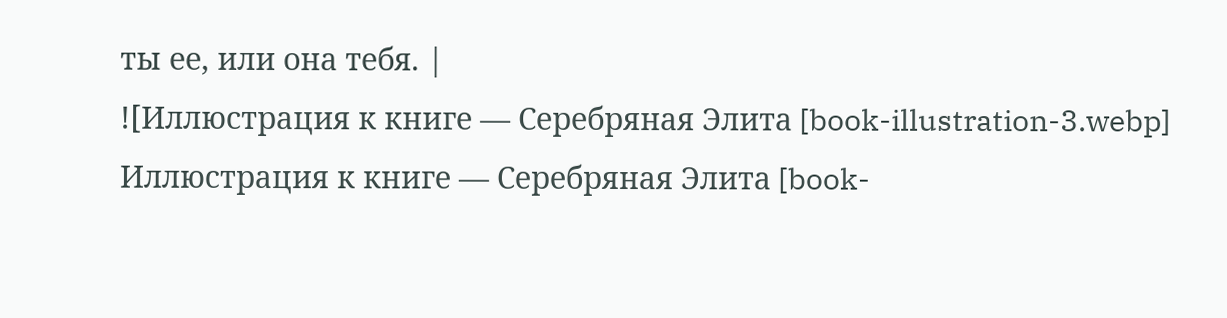ты ее, или она тебя. |
![Иллюстрация к книге — Серебряная Элита [book-illustration-3.webp] Иллюстрация к книге — Серебряная Элита [book-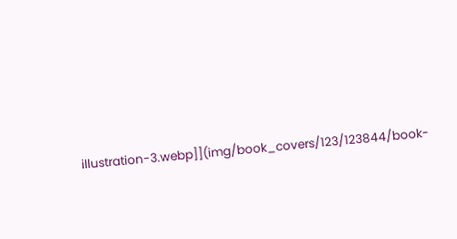illustration-3.webp]](img/book_covers/123/123844/book-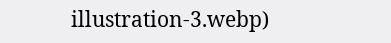illustration-3.webp)